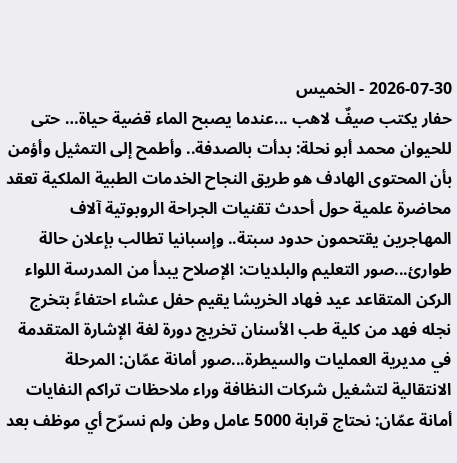2026-07-30 - الخميس
حفار يكتب صيفٌ لاهب ...عندما يصبح الماء قضية حياة… حتى للحيوان محمد أبو نحلة: بدأت بالصدفة.. وأطمح إلى التمثيل وأؤمن بأن المحتوى الهادف هو طريق النجاح الخدمات الطبية الملكية تعقد محاضرة علمية حول أحدث تقنيات الجراحة الروبوتية آلاف المهاجرين يقتحمون حدود سبتة.. وإسبانيا تطالب بإعلان حالة طوارئ...صور التعليم والبلديات: الإصلاح يبدأ من المدرسة اللواء الركن المتقاعد عيد فهاد الخريشا يقيم حفل عشاء احتفاءً بتخرج نجله فهد من كلية طب الأسنان تخريج دورة لغة الإشارة المتقدمة في مديرية العمليات والسيطرة...صور أمانة عمّان: المرحلة الانتقالية لتشغيل شركات النظافة وراء ملاحظات تراكم النفايات أمانة عمّان: نحتاج قرابة 5000 عامل وطن ولم نسرّح أي موظف بعد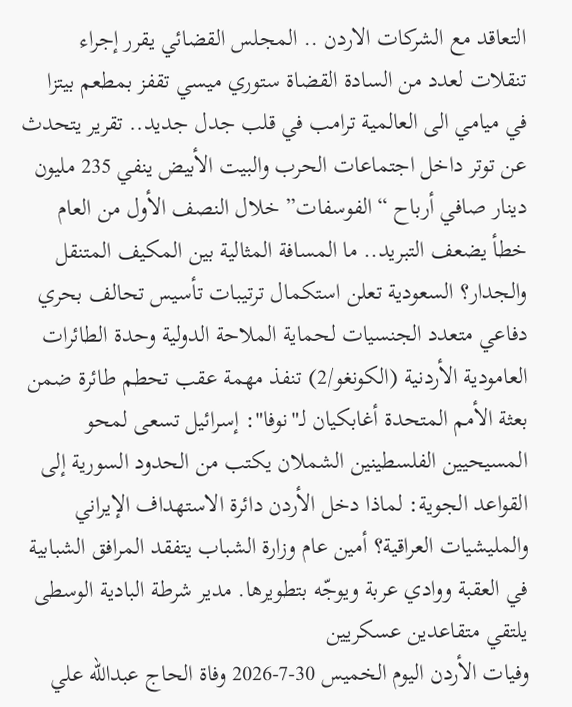التعاقد مع الشركات الاردن .. المجلس القضائي يقرر إجراء تنقلات لعدد من السادة القضاة ستوري ميسي تقفز بمطعم بيتزا في ميامي الى العالمية ترامب في قلب جدل جديد.. تقرير يتحدث عن توتر داخل اجتماعات الحرب والبيت الأبيض ينفي 235 مليون دينار صافي أرباح “الفوسفات” خلال النصف الأول من العام خطأ يضعف التبريد.. ما المسافة المثالية بين المكيف المتنقل والجدار؟ السعودية تعلن استكمال ترتيبات تأسيس تحالف بحري دفاعي متعدد الجنسيات لحماية الملاحة الدولية وحدة الطائرات العامودية الأردنية (الكونغو/2) تنفذ مهمة عقب تحطم طائرة ضمن بعثة الأمم المتحدة أغابكيان لـ"نوفا": إسرائيل تسعى لمحو المسيحيين الفلسطينين الشملان يكتب من الحدود السورية إلى القواعد الجوية: لماذا دخل الأردن دائرة الاستهداف الإيراني والمليشيات العراقية؟ أمين عام وزارة الشباب يتفقد المرافق الشبابية في العقبة ووادي عربة ويوجّه بتطويرها. مدير شرطة البادية الوسطى يلتقي متقاعدين عسكريين
وفيات الأردن اليوم الخميس 30-7-2026 وفاة الحاج عبدالله علي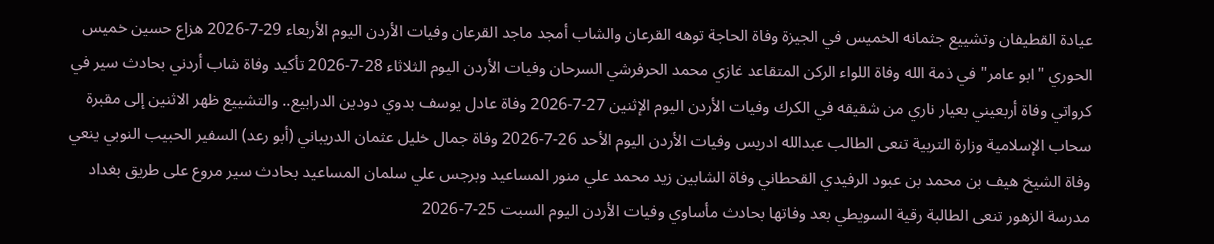عيادة القطيفان وتشييع جثمانه الخميس في الجيزة وفاة الحاجة توهه القرعان والشاب أمجد ماجد القرعان وفيات الأردن اليوم الأربعاء 29-7-2026 هزاع حسين خميس الحوري "ابو عامر" في ذمة الله وفاة اللواء الركن المتقاعد غازي محمد الحرفرشي السرحان وفيات الأردن اليوم الثلاثاء 28-7-2026 تأكيد وفاة شاب أردني بحادث سير في كرواتي وفاة أربعيني بعيار ناري من شقيقه في الكرك وفيات الأردن اليوم الإثنين 27-7-2026 وفاة عادل يوسف بدوي دودين الدرابيع.. والتشييع ظهر الاثنين إلى مقبرة سحاب الإسلامية وزارة التربية تنعى الطالب عبدالله ادريس وفيات الأردن اليوم الأحد 26-7-2026 وفاة جمال خليل عثمان الدريباني (أبو رعد) السفير الحبيب النوبي ينعي وفاة الشيخ هيف بن محمد بن عبود الرفيدي القحطاني وفاة الشابين زيد محمد علي منور المساعيد وبرجس علي سلمان المساعيد بحادث سير مروع على طريق بغداد مدرسة الزهور تنعى الطالبة رقية السويطي بعد وفاتها بحادث مأساوي وفيات الأردن اليوم السبت 25-7-2026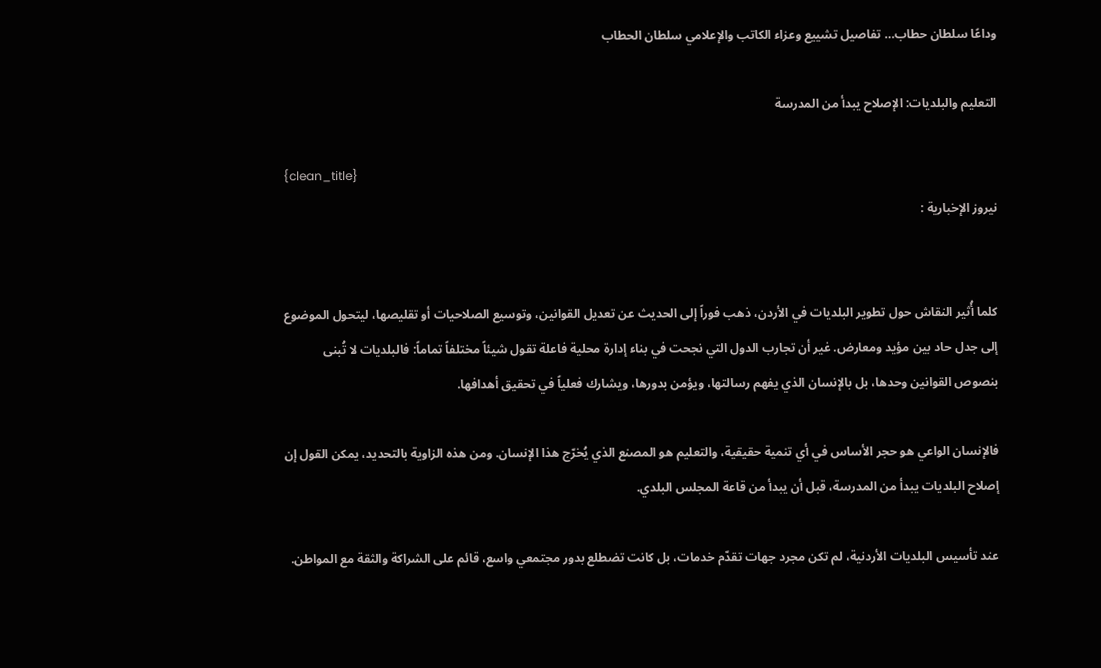وداعًا سلطان حطاب… تفاصيل تشييع وعزاء الكاتب والإعلامي سلطان الحطاب

التعليم والبلديات: الإصلاح يبدأ من المدرسة

{clean_title}
نيروز الإخبارية :


كلما أُثير النقاش حول تطوير البلديات في الأردن، ذهب فوراً إلى الحديث عن تعديل القوانين، وتوسيع الصلاحيات أو تقليصها، ليتحول الموضوع إلى جدل حاد بين مؤيد ومعارض. غير أن تجارب الدول التي نجحت في بناء إدارة محلية فاعلة تقول شيئاً مختلفاً تماماً: فالبلديات لا تُبنى بنصوص القوانين وحدها، بل بالإنسان الذي يفهم رسالتها، ويؤمن بدورها، ويشارك فعلياً في تحقيق أهدافها.

فالإنسان الواعي هو حجر الأساس في أي تنمية حقيقية، والتعليم هو المصنع الذي يُخرّج هذا الإنسان. ومن هذه الزاوية بالتحديد، يمكن القول إن إصلاح البلديات يبدأ من المدرسة، قبل أن يبدأ من قاعة المجلس البلدي.

عند تأسيس البلديات الأردنية، لم تكن مجرد جهات تقدّم خدمات، بل كانت تضطلع بدور مجتمعي واسع، قائم على الشراكة والثقة مع المواطن.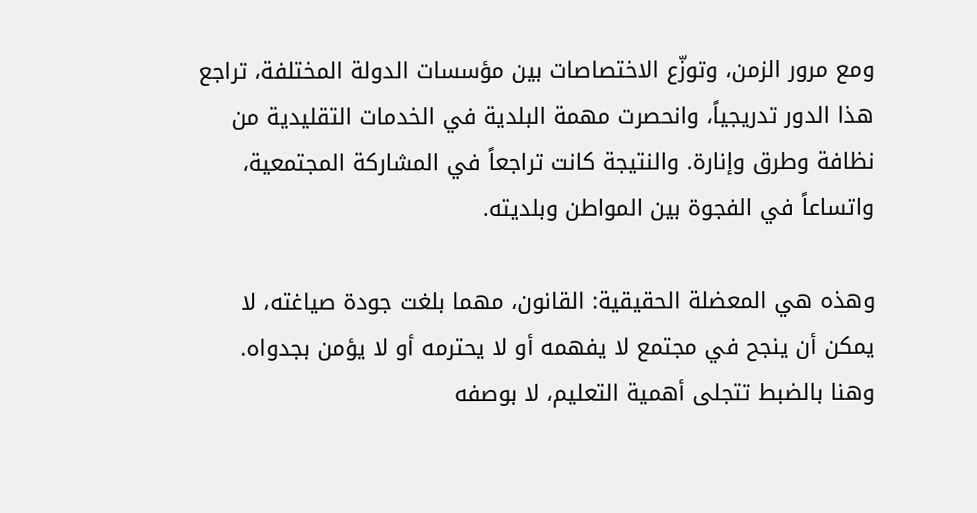ومع مرور الزمن، وتوزّع الاختصاصات بين مؤسسات الدولة المختلفة، تراجع هذا الدور تدريجياً، وانحصرت مهمة البلدية في الخدمات التقليدية من نظافة وطرق وإنارة. والنتيجة كانت تراجعاً في المشاركة المجتمعية، واتساعاً في الفجوة بين المواطن وبلديته.

وهذه هي المعضلة الحقيقية: القانون، مهما بلغت جودة صياغته، لا يمكن أن ينجح في مجتمع لا يفهمه أو لا يحترمه أو لا يؤمن بجدواه. وهنا بالضبط تتجلى أهمية التعليم، لا بوصفه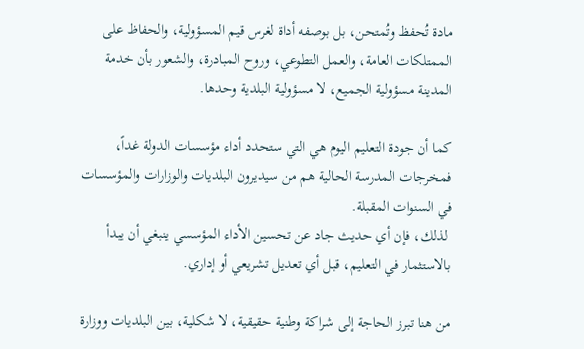مادة تُحفظ وتُمتحن، بل بوصفه أداة لغرس قيم المسؤولية، والحفاظ على الممتلكات العامة، والعمل التطوعي، وروح المبادرة، والشعور بأن خدمة المدينة مسؤولية الجميع، لا مسؤولية البلدية وحدها.

كما أن جودة التعليم اليوم هي التي ستحدد أداء مؤسسات الدولة غداً، فمخرجات المدرسة الحالية هم من سيديرون البلديات والوزارات والمؤسسات في السنوات المقبلة.
 لذلك، فإن أي حديث جاد عن تحسين الأداء المؤسسي ينبغي أن يبدأ بالاستثمار في التعليم، قبل أي تعديل تشريعي أو إداري.

من هنا تبرز الحاجة إلى شراكة وطنية حقيقية، لا شكلية، بين البلديات ووزارة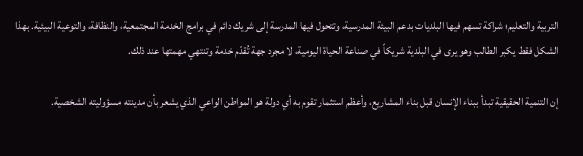التربية والتعليم؛ شراكة تسهم فيها البلديات بدعم البيئة المدرسية، وتتحول فيها المدرسة إلى شريك دائم في برامج الخدمة المجتمعية، والنظافة، والتوعية البيئية. بهذا الشكل فقط يكبر الطالب وهو يرى في البلدية شريكاً في صناعة الحياة اليومية، لا مجرد جهة تُقدّم خدمة وتنتهي مهمتها عند ذلك.

إن التنمية الحقيقية تبدأ ببناء الإنسان قبل بناء المشاريع، وأعظم استثمار تقوم به أي دولة هو المواطن الواعي الذي يشعر بأن مدينته مسؤوليته الشخصية.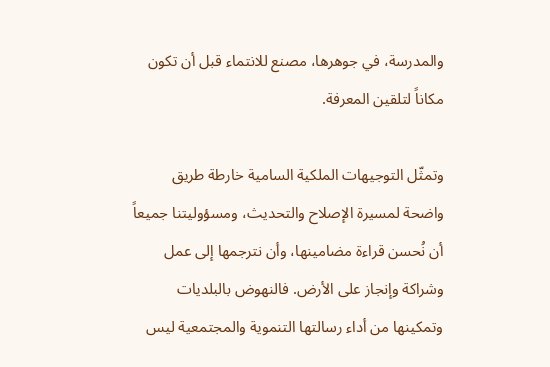والمدرسة، في جوهرها، مصنع للانتماء قبل أن تكون مكاناً لتلقين المعرفة.

وتمثّل التوجيهات الملكية السامية خارطة طريق واضحة لمسيرة الإصلاح والتحديث، ومسؤوليتنا جميعاً أن نُحسن قراءة مضامينها، وأن نترجمها إلى عمل وشراكة وإنجاز على الأرض. فالنهوض بالبلديات وتمكينها من أداء رسالتها التنموية والمجتمعية ليس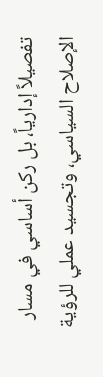تفصيلاً إدارياً، بل ركن أساسي في مسار الإصلاح السياسي، وتجسيد عملي للرؤية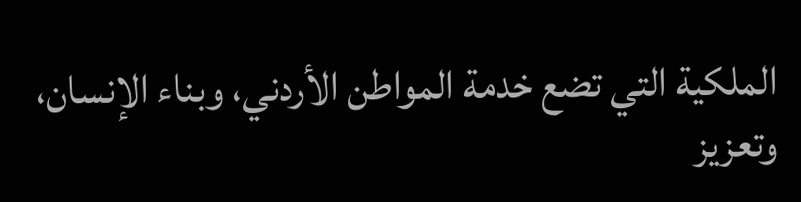الملكية التي تضع خدمة المواطن الأردني، وبناء الإنسان، وتعزيز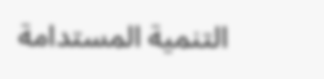التنمية المستدامة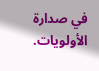في صدارة الأولويات.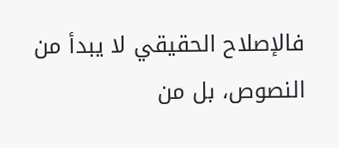فالإصلاح الحقيقي لا يبدأ من النصوص، بل من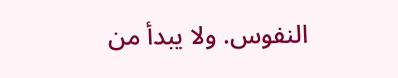النفوس. ولا يبدأ من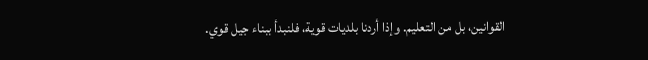القوانين، بل من التعليم. وإذا أردنا بلديات قوية، فلنبدأ ببناء جيل قوي.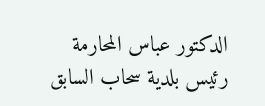الدكتور عباس المحارمة
رئيس بلدية سحاب السابق